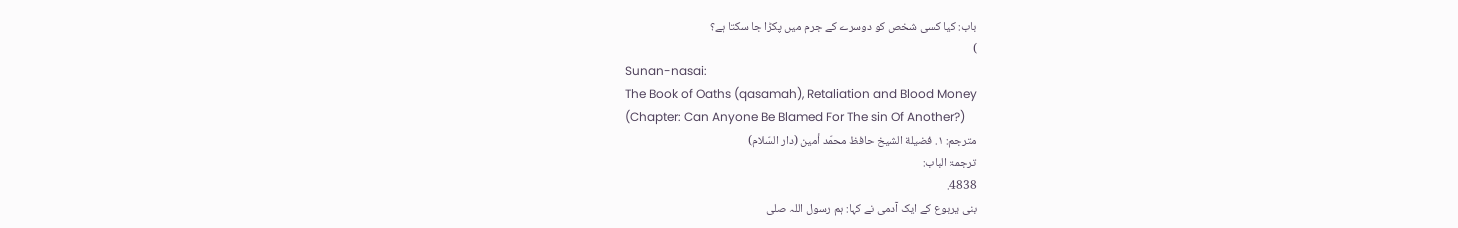باب: کیا کسی شخص کو دوسرے کے جرم میں پکڑا جا سکتا ہے؟
)
Sunan-nasai:
The Book of Oaths (qasamah), Retaliation and Blood Money
(Chapter: Can Anyone Be Blamed For The sin Of Another?)
مترجم: ١. فضيلة الشيخ حافظ محمّد أمين (دار السّلام)
ترجمۃ الباب:
4838.
بنی یربوع کے ایک آدمی نے کہا: ہم رسول اللہ صلى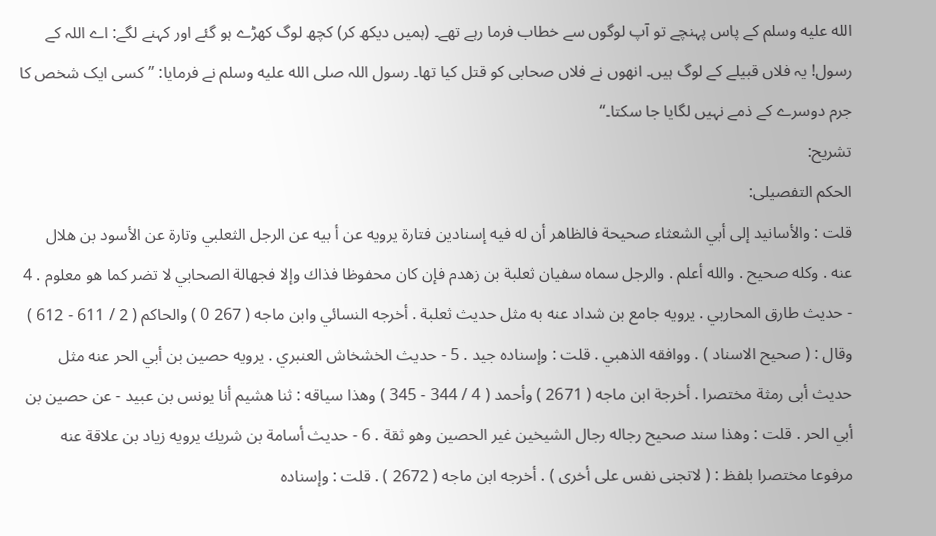الله عليه وسلم کے پاس پہنچے تو آپ لوگوں سے خطاب فرما رہے تھے۔ (ہمیں دیکھ کر) کچھ لوگ کھڑے ہو گئے اور کہنے لگے: اے اللہ کے رسول! یہ فلاں قبیلے کے لوگ ہیں۔ انھوں نے فلاں صحابی کو قتل کیا تھا۔ رسول اللہ صلى الله عليه وسلم نے فرمایا: ”کسی ایک شخص کا جرم دوسرے کے ذمے نہیں لگایا جا سکتا۔“
تشریح:
الحکم التفصیلی:
قلت : والأسانيد إلى أبي الشعثاء صحيحة فالظاهر أن له فيه إسنادين فتارة يرويه عن أ بيه عن الرجل الثعلبي وتارة عن الأسود بن هلال
عنه . وكله صحيح . والله أعلم . والرجل سماه سفيان ثعلبة بن زهدم فإن كان محفوظا فذاك وإلا فجهالة الصحابي لا تضر كما هو معلوم . 4 - حديث طارق المحاربي . يرويه جامع بن شداد عنه به مثل حديث ثعلبة . أخرجه النسائي وابن ماجه ( 267 0 ) والحاكم ( 2 / 611 - 612 ) وقال : ( صحيح الاسناد ) . ووافقه الذهبي . قلت : وإسناده جيد . 5 - حديث الخشخاش العنبري . يرويه حصين بن أبي الحر عنه مثل حديث أبى رمثة مختصرا . أخرجة ابن ماجه ( 2671 ) وأحمد ( 4 / 344 - 345 ) وهذا سياقه : ثنا هشيم أنا يونس بن عبيد - عن حصين بن أبي الحر . قلت : وهذا سند صحيح رجاله رجال الشيخين غير الحصين وهو ثقة . 6 - حديث أسامة بن شريك يرويه زياد بن علاقة عنه مرفوعا مختصرا بلفظ : ( لاتجنى نفس على أخرى ) . أخرجه ابن ماجه ( 2672 ) . قلت : وإسناده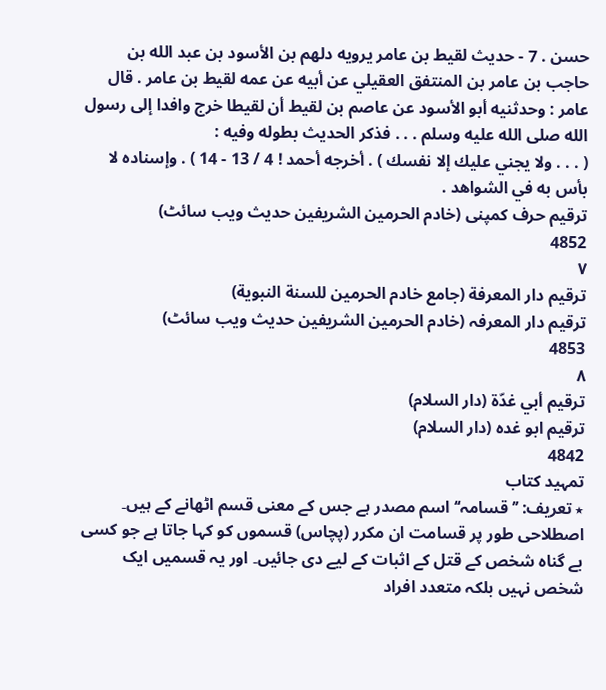حسن . 7 - حديث لقيط بن عامر يرويه دلهم بن الأسود بن عبد الله بن حاجب بن عامر بن المنتفق العقيلي عن أبيه عن عمه لقيط بن عامر . قال عامر : وحدثنيه أبو الأسود عن عاصم بن لقيط أن لقيطا خرج وافدا إلى رسول الله صلى الله عليه وسلم . . . فذكر الحديث بطوله وفيه :
( . . . ولا يجني عليك إلا نفسك ) . أخرجه أحمد ! 4 / 13 - 14 ) . وإسناده لا بأس به في الشواهد .
ترقیم حرف کمپنی (خادم الحرمین الشریفین حدیث ویب سائٹ)
4852
٧
ترقيم دار المعرفة (جامع خادم الحرمين للسنة النبوية)
ترقیم دار المعرفہ (خادم الحرمین الشریفین حدیث ویب سائٹ)
4853
٨
ترقيم أبي غدّة (دار السلام)
ترقیم ابو غدہ (دار السلام)
4842
تمہید کتاب
٭ تعریف: ’’قسامہ‘‘ اسم مصدر ہے جس کے معنی قسم اٹھانے کے ہیں۔ اصطلاحی طور پر قسامت ان مکرر (پچاس) قسموں کو کہا جاتا ہے جو کسی بے گناہ شخص کے قتل کے اثبات کے لیے دی جائیں۔ اور یہ قسمیں ایک شخص نہیں بلکہ متعدد افراد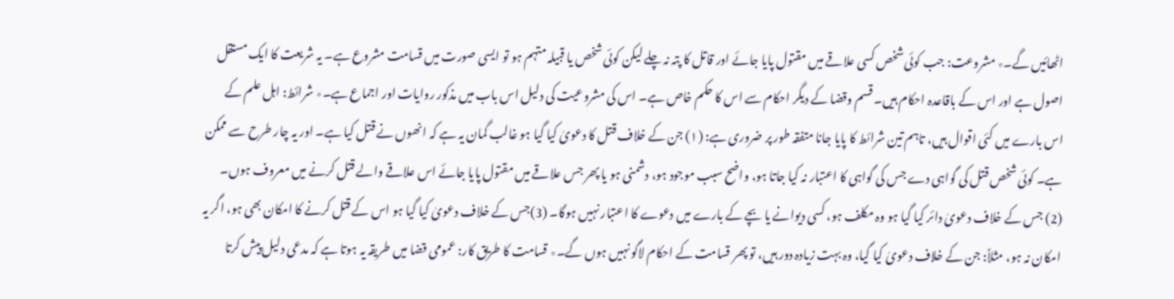اٹھائیں گے۔٭ مشروعت: جب کوئی شخص کسی علاقے میں مقتول پایا جائے اور قاتل کا پتہ نہ چلے لیکن کوئی شخص یا قبیلہ متہم ہو تو ایسی صورت میں قسامت مشروع ہے۔ یہ شریعت کا ایک مستقل اصول ہے اور اس کے باقاعدہ احکام ہیں۔ قسم وقضا کے دیگر احکام سے اس کا حکم خاص ہے۔ اس کی مشروعیت کی دلیل اس باب میں مذکور روایات اور اجماع ہے۔٭ شرائط: اہل علم کے اس بارے میں کئی اقوال ہیں، تاہم تین شرائط کا پایا جانا متفقہ طور پر ضروری ہے: (۱) جن کے خلاف قتل کا دعویٰ کیا گیا ہو غالب گمان یہ ہے کہ انھوں نے قتل کیا ہے۔ اور یہ چار طرح سے ممکن ہے۔ کوئی شخص قتل کی گواہی دے جس کی گواہی کا اعتبار نہ کیا جاتا ہو، واضح سبب موجود ہو، دشمنی ہو یا پھر جس علاقے میں مقتول پایا جائے اس علاقے والے قتل کرنے میں معروف ہوں۔ (2) جس کے خلاف دعویٰ دائر کیا گیا ہو وہ مکلف ہو، کسی دیوانے یا بچے کے بارے میں دعوے کا اعتبار نہیں ہوگا۔ (3)جس کے خلاف دعویٰ کیا گیا ہو اس کے قتل کرنے کا امکان بھی ہو، اگر یہ امکان نہ ہو، مثلاً: جن کے خلاف دعویٰ کیا گیا، وہ بہت زیادہ دور ہیں، تو پھر قسامت کے احکام لاگو نہیں ہوں گے۔٭ قسامت کا طریق کار: عمومی قضا میں طریقہ یہ ہوتا ہے کہ مدعی دلیل پیش کرتا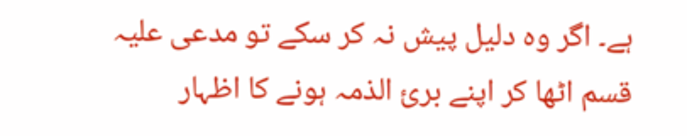ہے۔ اگر وہ دلیل پیش نہ کر سکے تو مدعی علیہ قسم اٹھا کر اپنے بریٔ الذمہ ہونے کا اظہار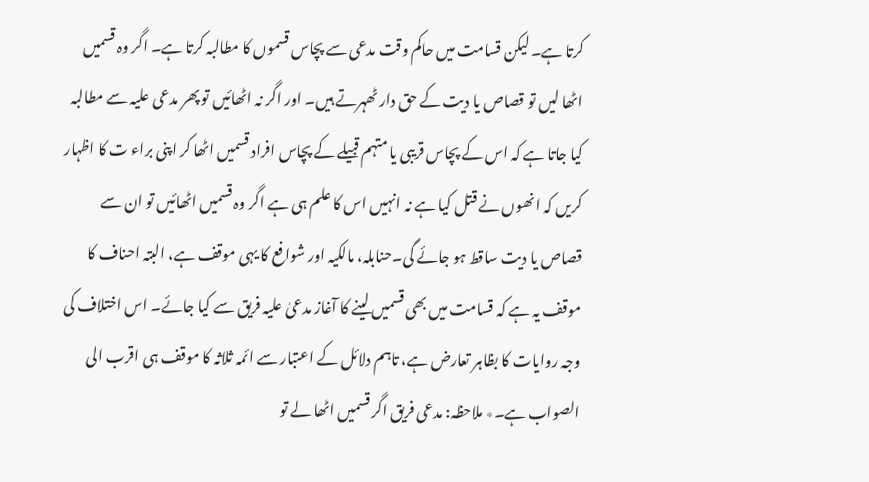کرتا ہے۔ لیکن قسامت میں حاکم وقت مدعی سے پچاس قسموں کا مطالبہ کرتا ہے۔ اگر وہ قسمیں اٹھا لیں تو قصاص یا دیت کے حق دار ٹھہرتے ہیں۔ اور اگر نہ اٹھائیں تو پھر مدعی علیہ سے مطالبہ کیا جاتا ہے کہ اس کے پچاس قریبی یا متہم قبیلے کے پچاس افراد قسمیں اٹھا کر اپنی براء ت کا اظہار کریں کہ انھوں نے قتل کیا ہے نہ انہیں اس کا علم ہی ہے اگر وہ قسمیں اٹھائیں تو ان سے قصاص یا دیت ساقط ہو جائے گی۔حنابلہ، مالکیہ اور شوافع کا یہی موقف ہے، البتہ احناف کا موقف یہ ہے کہ قسامت میں بھی قسمیں لینے کا آغاز مدعیٰ علیہ فریق سے کیا جائے۔ اس اختلاف کی وجہ روایات کا بظاہر تعارض ہے، تاہم دلائل کے اعتبار سے ائمہ ثلاثہ کا موقف ہی اقرب الی الصواب ہے۔٭ ملاحظہ: مدعی فریق اگر قسمیں اٹھا لے تو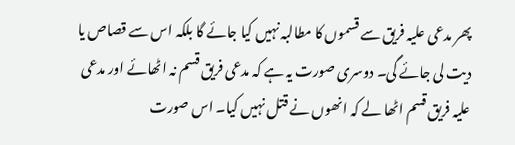پھر مدعی علیہ فریق سے قسموں کا مطالبہ نہیں کیا جائے گا بلکہ اس سے قصاص یا دیت لی جائے گی۔ دوسری صورت یہ ہے کہ مدعی فریق قسم نہ اٹھائے اور مدعی علیہ فریق قسم اٹھا لے کہ انھوں نے قتل نہیں کیا۔ اس صورت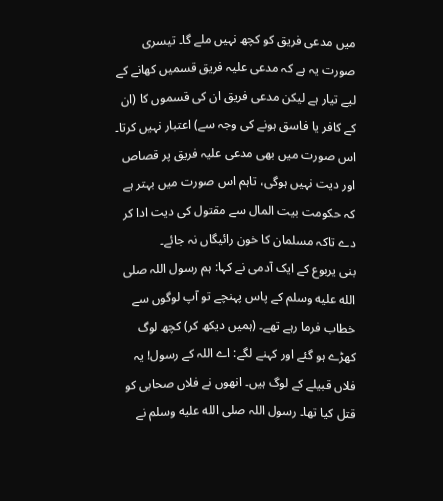میں مدعی فریق کو کچھ نہیں ملے گا۔ تیسری صورت یہ ہے کہ مدعی علیہ فریق قسمیں کھانے کے لیے تیار ہے لیکن مدعی فریق ان کی قسموں کا (ان کے کافر یا فاسق ہونے کی وجہ سے) اعتبار نہیں کرتا۔ اس صورت میں بھی مدعی علیہ فریق پر قصاص اور دیت نہیں ہوگی، تاہم اس صورت میں بہتر ہے کہ حکومت بیت المال سے مقتول کی دیت ادا کر دے تاکہ مسلمان کا خون رائیگاں نہ جائے۔
بنی یربوع کے ایک آدمی نے کہا: ہم رسول اللہ صلى الله عليه وسلم کے پاس پہنچے تو آپ لوگوں سے خطاب فرما رہے تھے۔ (ہمیں دیکھ کر) کچھ لوگ کھڑے ہو گئے اور کہنے لگے: اے اللہ کے رسول! یہ فلاں قبیلے کے لوگ ہیں۔ انھوں نے فلاں صحابی کو قتل کیا تھا۔ رسول اللہ صلى الله عليه وسلم نے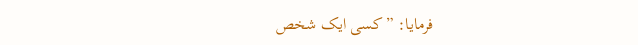فرمایا: ”کسی ایک شخص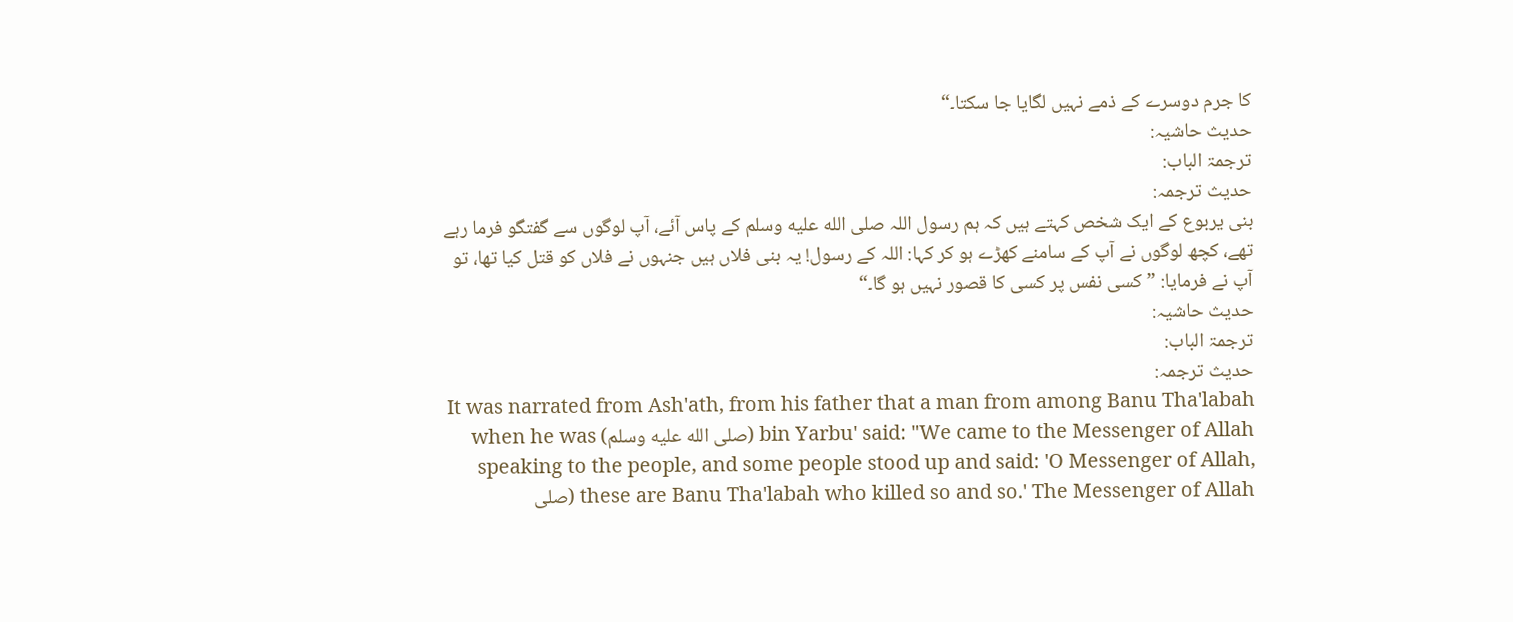کا جرم دوسرے کے ذمے نہیں لگایا جا سکتا۔“
حدیث حاشیہ:
ترجمۃ الباب:
حدیث ترجمہ:
بنی یربوع کے ایک شخص کہتے ہیں کہ ہم رسول اللہ صلى الله عليه وسلم کے پاس آئے، آپ لوگوں سے گفتگو فرما رہے تھے، کچھ لوگوں نے آپ کے سامنے کھڑے ہو کر کہا: اللہ کے رسول! یہ بنی فلاں ہیں جنہوں نے فلاں کو قتل کیا تھا، تو آپ نے فرمایا: ”کسی نفس پر کسی کا قصور نہیں ہو گا۔“
حدیث حاشیہ:
ترجمۃ الباب:
حدیث ترجمہ:
It was narrated from Ash'ath, from his father that a man from among Banu Tha'labah bin Yarbu' said: "We came to the Messenger of Allah (صلى الله عليه وسلم) when he was speaking to the people, and some people stood up and said: 'O Messenger of Allah, these are Banu Tha'labah who killed so and so.' The Messenger of Allah (صلى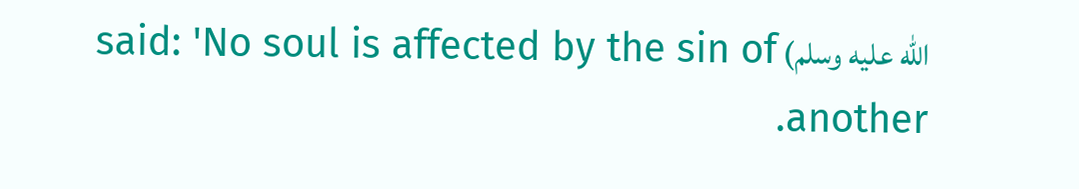الله عليه وسلم) said: 'No soul is affected by the sin of another.